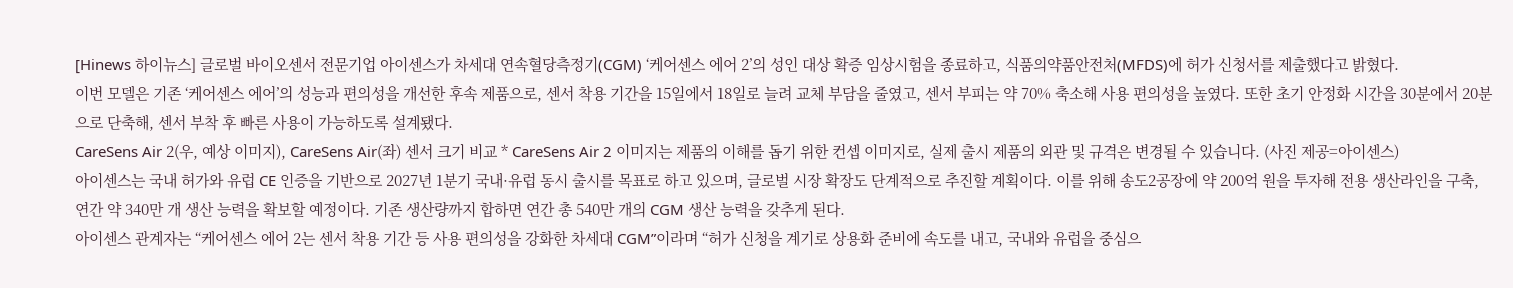[Hinews 하이뉴스] 글로벌 바이오센서 전문기업 아이센스가 차세대 연속혈당측정기(CGM) ‘케어센스 에어 2’의 성인 대상 확증 임상시험을 종료하고, 식품의약품안전처(MFDS)에 허가 신청서를 제출했다고 밝혔다.
이번 모델은 기존 ‘케어센스 에어’의 성능과 편의성을 개선한 후속 제품으로, 센서 착용 기간을 15일에서 18일로 늘려 교체 부담을 줄였고, 센서 부피는 약 70% 축소해 사용 편의성을 높였다. 또한 초기 안정화 시간을 30분에서 20분으로 단축해, 센서 부착 후 빠른 사용이 가능하도록 설계됐다.
CareSens Air 2(우, 예상 이미지), CareSens Air(좌) 센서 크기 비교 * CareSens Air 2 이미지는 제품의 이해를 돕기 위한 컨셉 이미지로, 실제 출시 제품의 외관 및 규격은 변경될 수 있습니다. (사진 제공=아이센스)
아이센스는 국내 허가와 유럽 CE 인증을 기반으로 2027년 1분기 국내·유럽 동시 출시를 목표로 하고 있으며, 글로벌 시장 확장도 단계적으로 추진할 계획이다. 이를 위해 송도2공장에 약 200억 원을 투자해 전용 생산라인을 구축, 연간 약 340만 개 생산 능력을 확보할 예정이다. 기존 생산량까지 합하면 연간 총 540만 개의 CGM 생산 능력을 갖추게 된다.
아이센스 관계자는 “케어센스 에어 2는 센서 착용 기간 등 사용 편의성을 강화한 차세대 CGM”이라며 “허가 신청을 계기로 상용화 준비에 속도를 내고, 국내와 유럽을 중심으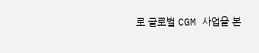로 글로벌 CGM 사업을 본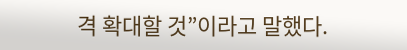격 확대할 것”이라고 말했다.